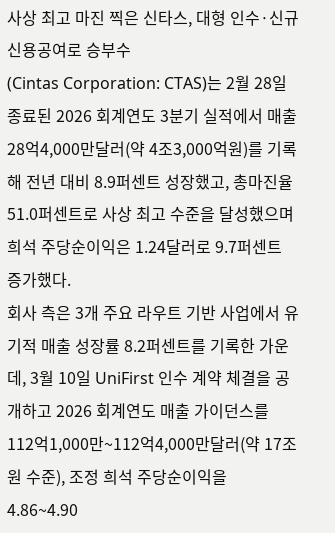사상 최고 마진 찍은 신타스, 대형 인수·신규 신용공여로 승부수
(Cintas Corporation: CTAS)는 2월 28일 종료된 2026 회계연도 3분기 실적에서 매출 28억4,000만달러(약 4조3,000억원)를 기록해 전년 대비 8.9퍼센트 성장했고, 총마진율 51.0퍼센트로 사상 최고 수준을 달성했으며 희석 주당순이익은 1.24달러로 9.7퍼센트 증가했다.
회사 측은 3개 주요 라우트 기반 사업에서 유기적 매출 성장률 8.2퍼센트를 기록한 가운데, 3월 10일 UniFirst 인수 계약 체결을 공개하고 2026 회계연도 매출 가이던스를 112억1,000만~112억4,000만달러(약 17조원 수준), 조정 희석 주당순이익을 4.86~4.90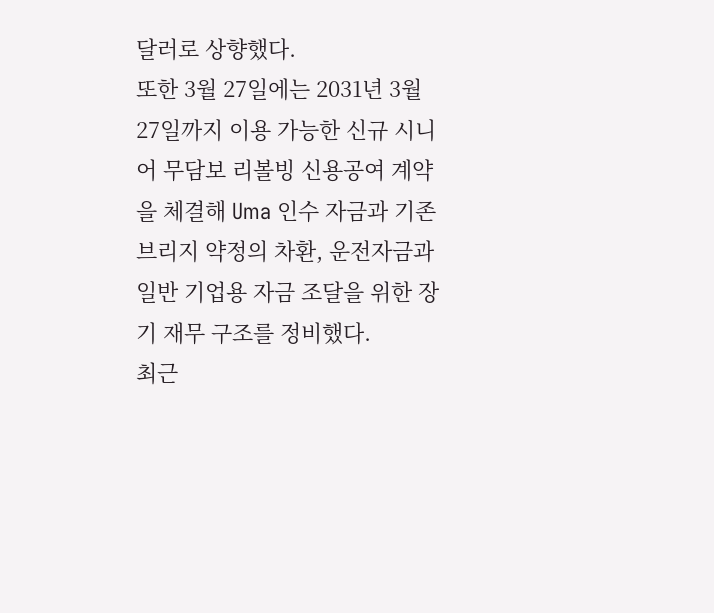달러로 상향했다.
또한 3월 27일에는 2031년 3월 27일까지 이용 가능한 신규 시니어 무담보 리볼빙 신용공여 계약을 체결해 Uma 인수 자금과 기존 브리지 약정의 차환, 운전자금과 일반 기업용 자금 조달을 위한 장기 재무 구조를 정비했다.
최근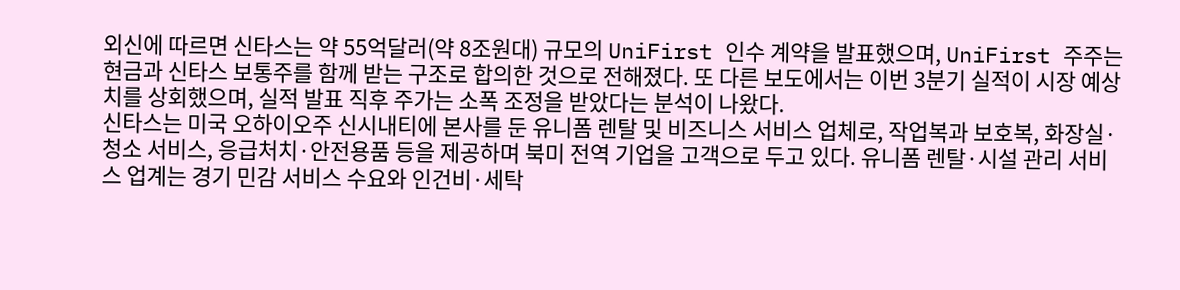외신에 따르면 신타스는 약 55억달러(약 8조원대) 규모의 UniFirst 인수 계약을 발표했으며, UniFirst 주주는 현금과 신타스 보통주를 함께 받는 구조로 합의한 것으로 전해졌다. 또 다른 보도에서는 이번 3분기 실적이 시장 예상치를 상회했으며, 실적 발표 직후 주가는 소폭 조정을 받았다는 분석이 나왔다.
신타스는 미국 오하이오주 신시내티에 본사를 둔 유니폼 렌탈 및 비즈니스 서비스 업체로, 작업복과 보호복, 화장실·청소 서비스, 응급처치·안전용품 등을 제공하며 북미 전역 기업을 고객으로 두고 있다. 유니폼 렌탈·시설 관리 서비스 업계는 경기 민감 서비스 수요와 인건비·세탁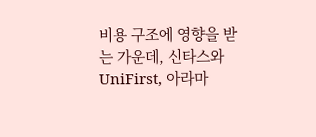비용 구조에 영향을 받는 가운데, 신타스와 UniFirst, 아라마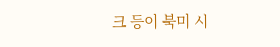크 등이 북미 시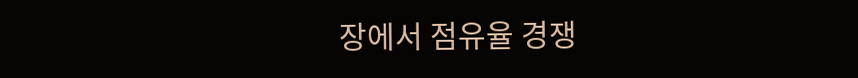장에서 점유율 경쟁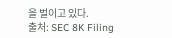을 벌이고 있다.
출처: SEC 8K Filing